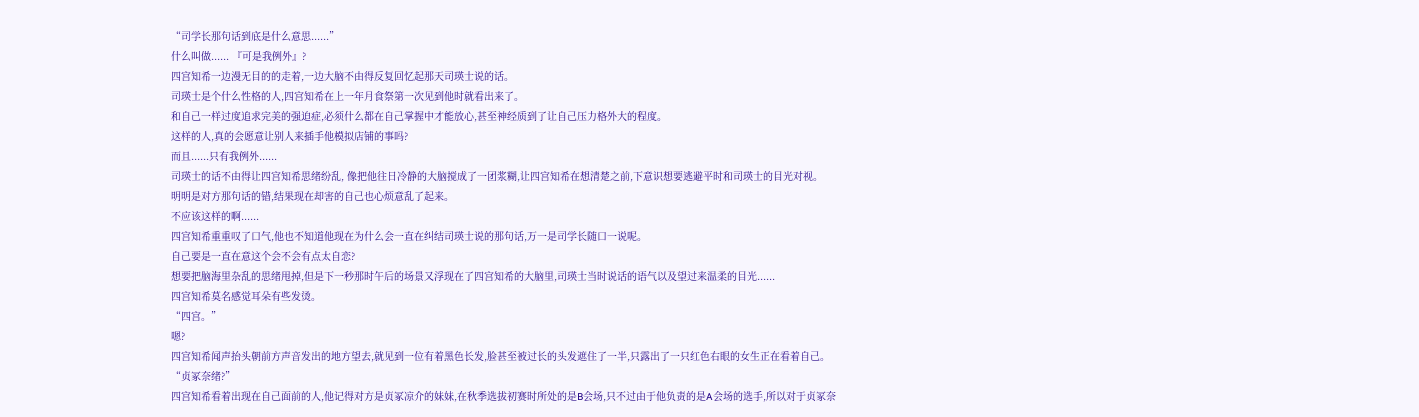“司学长那句话到底是什么意思......”
什么叫做...... 『可是我例外』?
四宫知希一边漫无目的的走着,一边大脑不由得反复回忆起那天司瑛士说的话。
司瑛士是个什么性格的人,四宫知希在上一年月食祭第一次见到他时就看出来了。
和自己一样过度追求完美的强迫症,必须什么都在自己掌握中才能放心,甚至神经质到了让自己压力格外大的程度。
这样的人,真的会愿意让别人来插手他模拟店铺的事吗?
而且......只有我例外......
司瑛士的话不由得让四宫知希思绪纷乱, 像把他往日冷静的大脑搅成了一团浆糊,让四宫知希在想清楚之前,下意识想要逃避平时和司瑛士的目光对视。
明明是对方那句话的错,结果现在却害的自己也心烦意乱了起来。
不应该这样的啊......
四宫知希重重叹了口气,他也不知道他现在为什么会一直在纠结司瑛士说的那句话,万一是司学长随口一说呢。
自己要是一直在意这个会不会有点太自恋?
想要把脑海里杂乱的思绪甩掉,但是下一秒那时午后的场景又浮现在了四宫知希的大脑里,司瑛士当时说话的语气以及望过来温柔的目光......
四宫知希莫名感觉耳朵有些发烫。
“四宫。”
嗯?
四宫知希闻声抬头朝前方声音发出的地方望去,就见到一位有着黑色长发,脸甚至被过长的头发遮住了一半,只露出了一只红色右眼的女生正在看着自己。
“贞冢奈绪?”
四宫知希看着出现在自己面前的人,他记得对方是贞冢凉介的妹妹,在秋季选拔初赛时所处的是B会场,只不过由于他负责的是A会场的选手,所以对于贞冢奈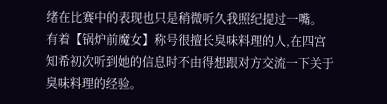绪在比赛中的表现也只是稍微听久我照纪提过一嘴。
有着【锅炉前魔女】称号很擅长臭味料理的人,在四宫知希初次听到她的信息时不由得想跟对方交流一下关于臭味料理的经验。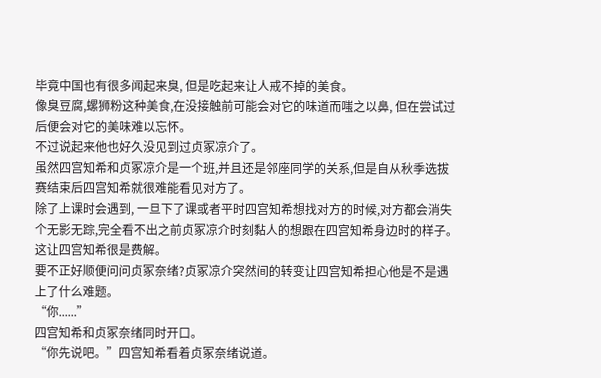毕竟中国也有很多闻起来臭, 但是吃起来让人戒不掉的美食。
像臭豆腐,螺狮粉这种美食,在没接触前可能会对它的味道而嗤之以鼻, 但在尝试过后便会对它的美味难以忘怀。
不过说起来他也好久没见到过贞冢凉介了。
虽然四宫知希和贞冢凉介是一个班,并且还是邻座同学的关系,但是自从秋季选拔赛结束后四宫知希就很难能看见对方了。
除了上课时会遇到, 一旦下了课或者平时四宫知希想找对方的时候,对方都会消失个无影无踪,完全看不出之前贞冢凉介时刻黏人的想跟在四宫知希身边时的样子。
这让四宫知希很是费解。
要不正好顺便问问贞冢奈绪?贞冢凉介突然间的转变让四宫知希担心他是不是遇上了什么难题。
“你......”
四宫知希和贞冢奈绪同时开口。
“你先说吧。”四宫知希看着贞冢奈绪说道。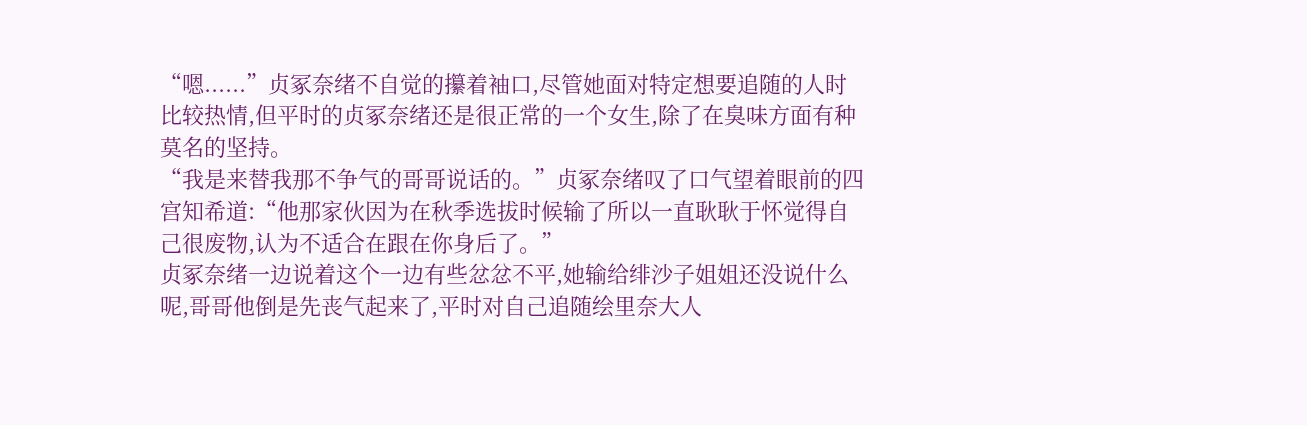“嗯......”贞冢奈绪不自觉的攥着袖口,尽管她面对特定想要追随的人时比较热情,但平时的贞冢奈绪还是很正常的一个女生,除了在臭味方面有种莫名的坚持。
“我是来替我那不争气的哥哥说话的。”贞冢奈绪叹了口气望着眼前的四宫知希道:“他那家伙因为在秋季选拔时候输了所以一直耿耿于怀觉得自己很废物,认为不适合在跟在你身后了。”
贞冢奈绪一边说着这个一边有些忿忿不平,她输给绯沙子姐姐还没说什么呢,哥哥他倒是先丧气起来了,平时对自己追随绘里奈大人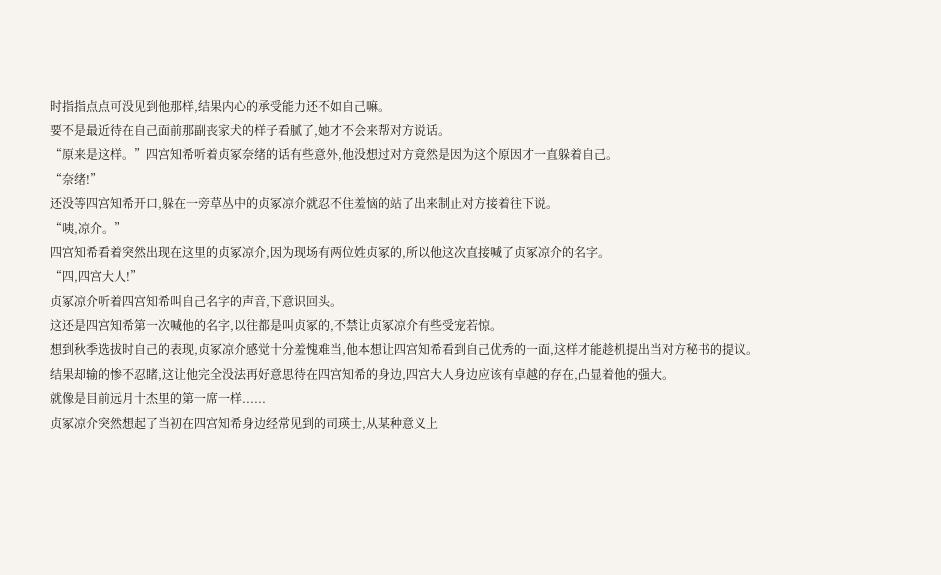时指指点点可没见到他那样,结果内心的承受能力还不如自己嘛。
要不是最近待在自己面前那副丧家犬的样子看腻了,她才不会来帮对方说话。
“原来是这样。”四宫知希听着贞冢奈绪的话有些意外,他没想过对方竟然是因为这个原因才一直躲着自己。
“奈绪!”
还没等四宫知希开口,躲在一旁草丛中的贞冢凉介就忍不住羞恼的站了出来制止对方接着往下说。
“咦,凉介。”
四宫知希看着突然出现在这里的贞冢凉介,因为现场有两位姓贞冢的,所以他这次直接喊了贞冢凉介的名字。
“四,四宫大人!”
贞冢凉介听着四宫知希叫自己名字的声音,下意识回头。
这还是四宫知希第一次喊他的名字,以往都是叫贞冢的,不禁让贞冢凉介有些受宠若惊。
想到秋季选拔时自己的表现,贞冢凉介感觉十分羞愧难当,他本想让四宫知希看到自己优秀的一面,这样才能趁机提出当对方秘书的提议。
结果却输的惨不忍睹,这让他完全没法再好意思待在四宫知希的身边,四宫大人身边应该有卓越的存在,凸显着他的强大。
就像是目前远月十杰里的第一席一样......
贞冢凉介突然想起了当初在四宫知希身边经常见到的司瑛士,从某种意义上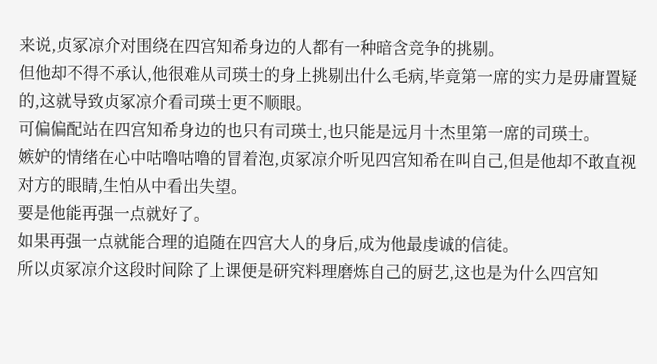来说,贞冢凉介对围绕在四宫知希身边的人都有一种暗含竞争的挑剔。
但他却不得不承认,他很难从司瑛士的身上挑剔出什么毛病,毕竟第一席的实力是毋庸置疑的,这就导致贞冢凉介看司瑛士更不顺眼。
可偏偏配站在四宫知希身边的也只有司瑛士,也只能是远月十杰里第一席的司瑛士。
嫉妒的情绪在心中咕噜咕噜的冒着泡,贞冢凉介听见四宫知希在叫自己,但是他却不敢直视对方的眼睛,生怕从中看出失望。
要是他能再强一点就好了。
如果再强一点就能合理的追随在四宫大人的身后,成为他最虔诚的信徒。
所以贞冢凉介这段时间除了上课便是研究料理磨炼自己的厨艺,这也是为什么四宫知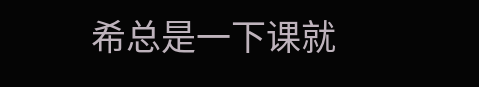希总是一下课就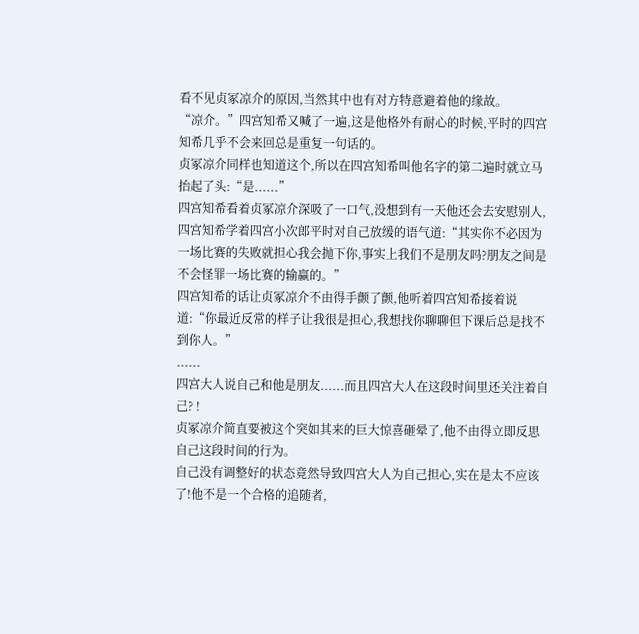看不见贞冢凉介的原因,当然其中也有对方特意避着他的缘故。
“凉介。”四宫知希又喊了一遍,这是他格外有耐心的时候,平时的四宫知希几乎不会来回总是重复一句话的。
贞冢凉介同样也知道这个,所以在四宫知希叫他名字的第二遍时就立马抬起了头:“是......”
四宫知希看着贞冢凉介深吸了一口气,没想到有一天他还会去安慰别人,四宫知希学着四宫小次郎平时对自己放缓的语气道:“其实你不必因为一场比赛的失败就担心我会抛下你,事实上我们不是朋友吗?朋友之间是不会怪罪一场比赛的输赢的。”
四宫知希的话让贞冢凉介不由得手颤了颤,他听着四宫知希接着说道:“你最近反常的样子让我很是担心,我想找你聊聊但下课后总是找不到你人。”
......
四宫大人说自己和他是朋友......而且四宫大人在这段时间里还关注着自己? !
贞冢凉介简直要被这个突如其来的巨大惊喜砸晕了,他不由得立即反思自己这段时间的行为。
自己没有调整好的状态竟然导致四宫大人为自己担心,实在是太不应该了!他不是一个合格的追随者,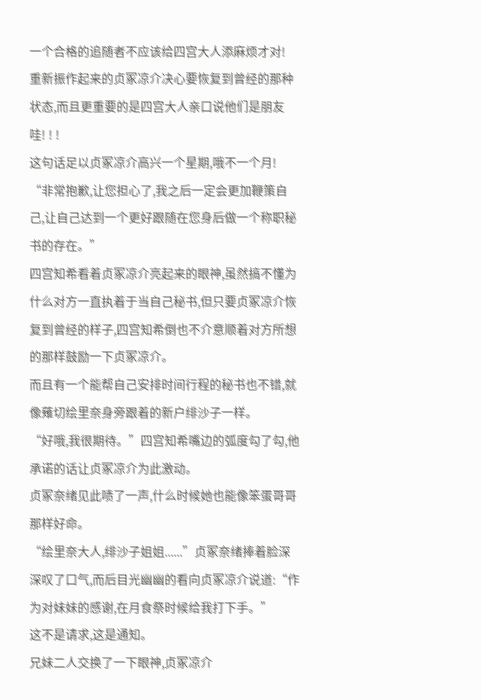一个合格的追随者不应该给四宫大人添麻烦才对!
重新振作起来的贞冢凉介决心要恢复到曾经的那种状态,而且更重要的是四宫大人亲口说他们是朋友哇! ! !
这句话足以贞冢凉介高兴一个星期,哦不一个月!
“非常抱歉,让您担心了,我之后一定会更加鞭策自己,让自己达到一个更好跟随在您身后做一个称职秘书的存在。”
四宫知希看着贞冢凉介亮起来的眼神,虽然搞不懂为什么对方一直执着于当自己秘书,但只要贞冢凉介恢复到曾经的样子,四宫知希倒也不介意顺着对方所想的那样鼓励一下贞冢凉介。
而且有一个能帮自己安排时间行程的秘书也不错,就像薙切绘里奈身旁跟着的新户绯沙子一样。
“好哦,我很期待。”四宫知希嘴边的弧度勾了勾,他承诺的话让贞冢凉介为此激动。
贞冢奈绪见此啧了一声,什么时候她也能像笨蛋哥哥那样好命。
“绘里奈大人,绯沙子姐姐......”贞冢奈绪捧着脸深深叹了口气,而后目光幽幽的看向贞冢凉介说道:“作为对妹妹的感谢,在月食祭时候给我打下手。”
这不是请求,这是通知。
兄妹二人交换了一下眼神,贞冢凉介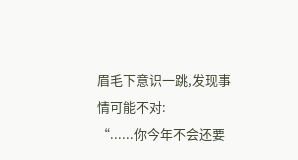眉毛下意识一跳,发现事情可能不对:
“......你今年不会还要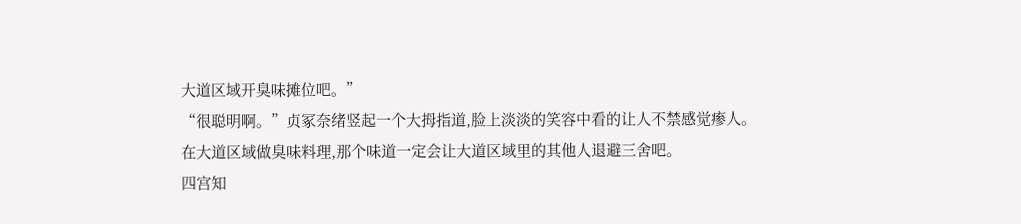大道区域开臭味摊位吧。”
“很聪明啊。”贞冢奈绪竖起一个大拇指道,脸上淡淡的笑容中看的让人不禁感觉瘆人。
在大道区域做臭味料理,那个味道一定会让大道区域里的其他人退避三舍吧。
四宫知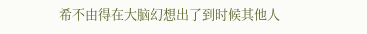希不由得在大脑幻想出了到时候其他人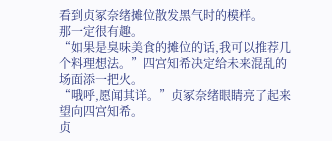看到贞冢奈绪摊位散发黑气时的模样。
那一定很有趣。
“如果是臭味美食的摊位的话,我可以推荐几个料理想法。”四宫知希决定给未来混乱的场面添一把火。
“哦呼,愿闻其详。”贞冢奈绪眼睛亮了起来望向四宫知希。
贞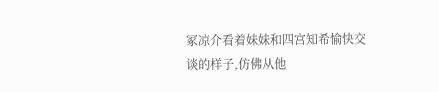冢凉介看着妹妹和四宫知希愉快交谈的样子,仿佛从他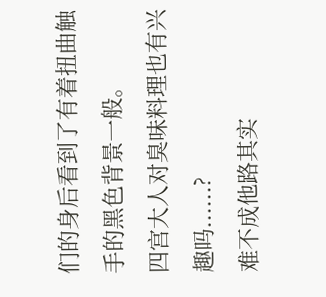们的身后看到了有着扭曲触手的黑色背景一般。
四宫大人对臭味料理也有兴趣吗......?
难不成他路其实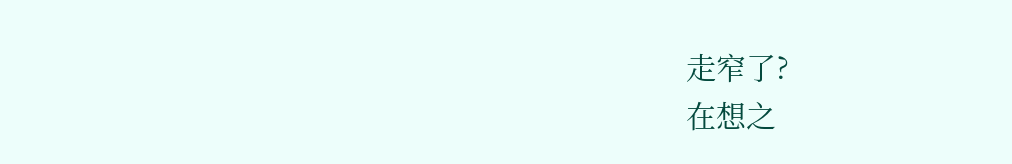走窄了?
在想之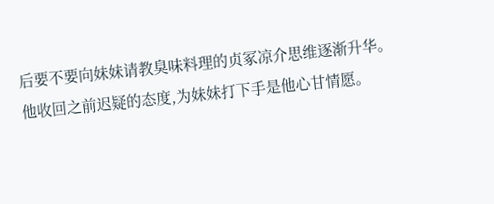后要不要向妹妹请教臭味料理的贞冢凉介思维逐渐升华。
他收回之前迟疑的态度,为妹妹打下手是他心甘情愿。